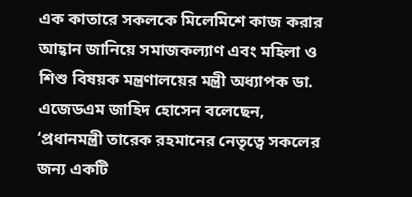এক কাতারে সকলকে মিলেমিশে কাজ করার আহ্বান জানিয়ে সমাজকল্যাণ এবং মহিলা ও শিশু বিষয়ক মন্ত্রণালয়ের মন্ত্রী অধ্যাপক ডা. এজেডএম জাহিদ হোসেন বলেছেন, ‘প্রধানমন্ত্রী তারেক রহমানের নেতৃত্বে সকলের জন্য একটি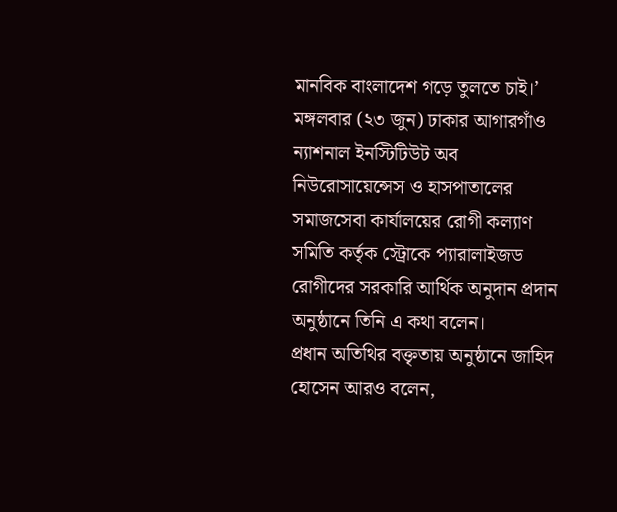মানবিক বাংলাদেশ গড়ে তুলতে চাই।’
মঙ্গলবার (২৩ জুন) ঢাকার আগারগাঁও ন্যাশনাল ইনস্টিটিউট অব নিউরোসায়েন্সেস ও হাসপাতালের সমাজসেবা কার্যালয়ের রোগী কল্যাণ সমিতি কর্তৃক স্ট্রোকে প্যারালাইজড রোগীদের সরকারি আর্থিক অনুদান প্রদান অনুষ্ঠানে তিনি এ কথা বলেন।
প্রধান অতিথির বক্তৃতায় অনুষ্ঠানে জাহিদ হোসেন আরও বলেন,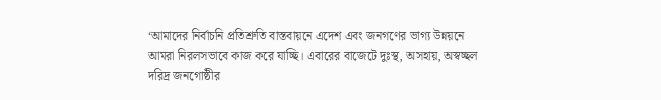‘আমাদের নির্বাচনি প্রতিশ্রুতি বাস্তবায়নে এদেশ এবং জনগণের ভাগ্য উন্নয়নে আমরা নিরলসভাবে কাজ করে যাচ্ছি। এবারের বাজেটে দুঃস্থ, অসহায়, অস্বচ্ছল দরিদ্র জনগোষ্ঠীর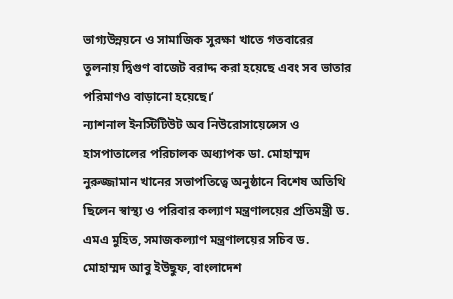ভাগ্যউন্নয়নে ও সামাজিক সুরক্ষা খাতে গতবারের তুলনায় দ্বিগুণ বাজেট বরাদ্দ করা হয়েছে এবং সব ভাতার পরিমাণও বাড়ানো হয়েছে।’
ন্যাশনাল ইনস্টিটিউট অব নিউরোসায়েন্সেস ও হাসপাতালের পরিচালক অধ্যাপক ডা. মোহাম্মদ নুরুজ্জামান খানের সভাপতিত্বে অনুষ্ঠানে বিশেষ অতিথি ছিলেন স্বাস্থ্য ও পরিবার কল্যাণ মন্ত্রণালয়ের প্রতিমন্ত্রী ড. এমএ মুহিত, সমাজকল্যাণ মন্ত্রণালয়ের সচিব ড. মোহাম্মদ আবু ইউছুফ, বাংলাদেশ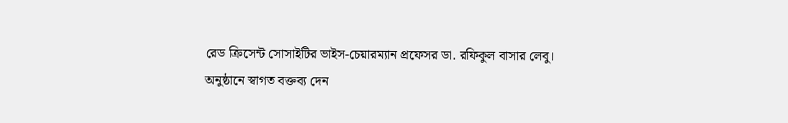রেড ক্রিসেন্ট সোসাইটির ভাইস-চেয়ারম্যান প্রফেসর ডা. রফিকুল বাসার লেবু।
অনুষ্ঠানে স্বাগত বক্তব্য দেন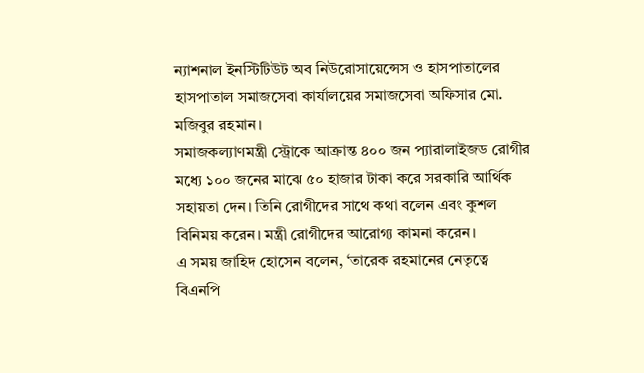ন্যাশনাল ইনস্টিটিউট অব নিউরোসায়েন্সেস ও হাসপাতালের হাসপাতাল সমাজসেবা কার্যালয়ের সমাজসেবা অফিসার মো. মজিবুর রহমান।
সমাজকল্যাণমন্ত্রী স্ট্রোকে আক্রান্ত ৪০০ জন প্যারালাইজড রোগীর মধ্যে ১০০ জনের মাঝে ৫০ হাজার টাকা করে সরকারি আর্থিক সহায়তা দেন। তিনি রোগীদের সাথে কথা বলেন এবং কুশল বিনিময় করেন। মন্ত্রী রোগীদের আরোগ্য কামনা করেন।
এ সময় জাহিদ হোসেন বলেন, ‘তারেক রহমানের নেতৃত্বে বিএনপি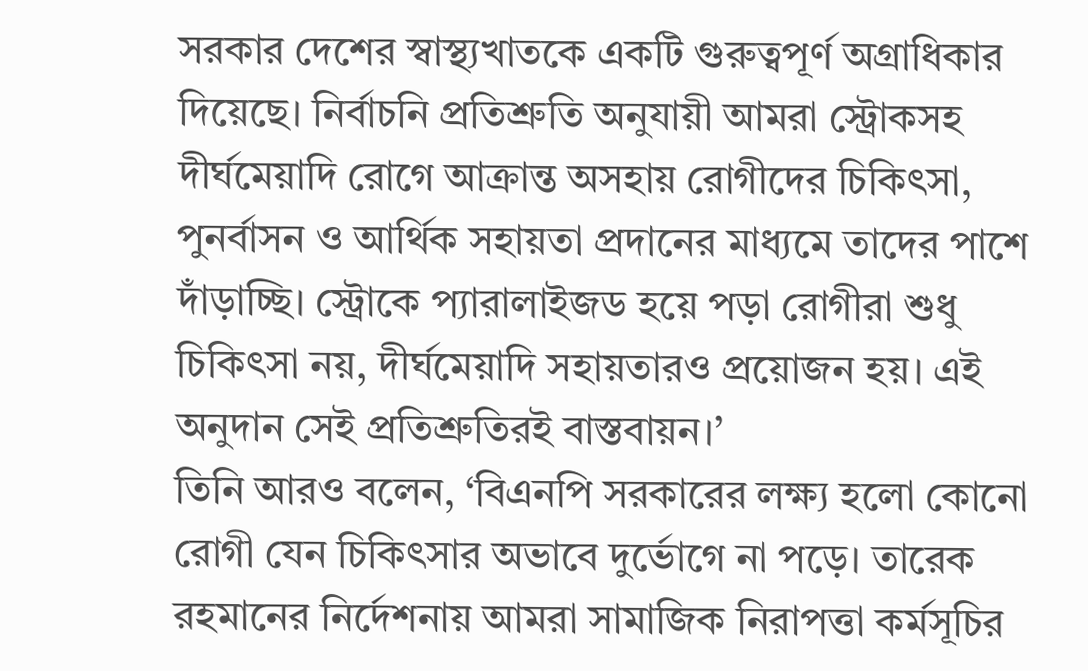সরকার দেশের স্বাস্থ্যখাতকে একটি গুরুত্বপূর্ণ অগ্রাধিকার দিয়েছে। নির্বাচনি প্রতিশ্রুতি অনুযায়ী আমরা স্ট্রোকসহ দীর্ঘমেয়াদি রোগে আক্রান্ত অসহায় রোগীদের চিকিৎসা, পুনর্বাসন ও আর্থিক সহায়তা প্রদানের মাধ্যমে তাদের পাশে দাঁড়াচ্ছি। স্ট্রোকে প্যারালাইজড হয়ে পড়া রোগীরা শুধু চিকিৎসা নয়, দীর্ঘমেয়াদি সহায়তারও প্রয়োজন হয়। এই অনুদান সেই প্রতিশ্রুতিরই বাস্তবায়ন।’
তিনি আরও বলেন, ‘বিএনপি সরকারের লক্ষ্য হলো কোনো রোগী যেন চিকিৎসার অভাবে দুর্ভোগে না পড়ে। তারেক রহমানের নির্দেশনায় আমরা সামাজিক নিরাপত্তা কর্মসূচির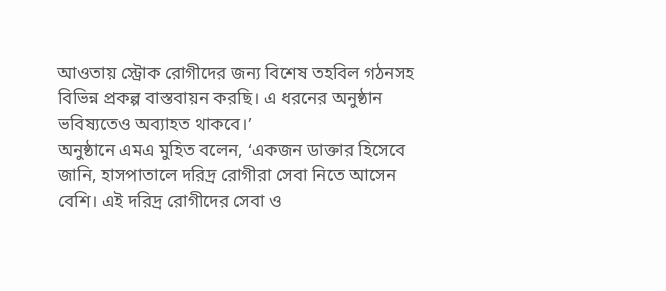আওতায় স্ট্রোক রোগীদের জন্য বিশেষ তহবিল গঠনসহ বিভিন্ন প্রকল্প বাস্তবায়ন করছি। এ ধরনের অনুষ্ঠান ভবিষ্যতেও অব্যাহত থাকবে।’
অনুষ্ঠানে এমএ মুহিত বলেন, ‘একজন ডাক্তার হিসেবে জানি, হাসপাতালে দরিদ্র রোগীরা সেবা নিতে আসেন বেশি। এই দরিদ্র রোগীদের সেবা ও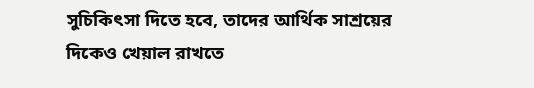সুচিকিৎসা দিতে হবে, তাদের আর্থিক সাশ্রয়ের দিকেও খেয়াল রাখতে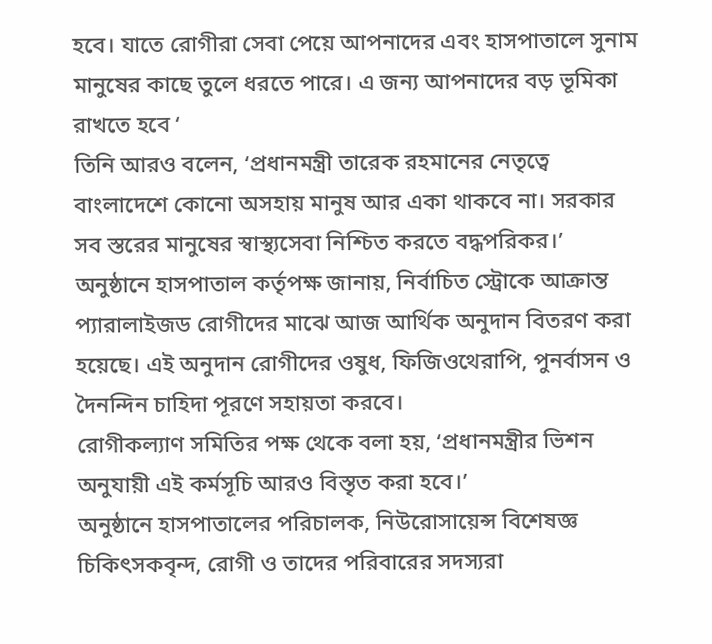হবে। যাতে রোগীরা সেবা পেয়ে আপনাদের এবং হাসপাতালে সুনাম মানুষের কাছে তুলে ধরতে পারে। এ জন্য আপনাদের বড় ভূমিকা রাখতে হবে ‘
তিনি আরও বলেন, ‘প্রধানমন্ত্রী তারেক রহমানের নেতৃত্বে বাংলাদেশে কোনো অসহায় মানুষ আর একা থাকবে না। সরকার সব স্তরের মানুষের স্বাস্থ্যসেবা নিশ্চিত করতে বদ্ধপরিকর।’
অনুষ্ঠানে হাসপাতাল কর্তৃপক্ষ জানায়, নির্বাচিত স্ট্রোকে আক্রান্ত প্যারালাইজড রোগীদের মাঝে আজ আর্থিক অনুদান বিতরণ করা হয়েছে। এই অনুদান রোগীদের ওষুধ, ফিজিওথেরাপি, পুনর্বাসন ও দৈনন্দিন চাহিদা পূরণে সহায়তা করবে।
রোগীকল্যাণ সমিতির পক্ষ থেকে বলা হয়, ‘প্রধানমন্ত্রীর ভিশন অনুযায়ী এই কর্মসূচি আরও বিস্তৃত করা হবে।’
অনুষ্ঠানে হাসপাতালের পরিচালক, নিউরোসায়েন্স বিশেষজ্ঞ চিকিৎসকবৃন্দ, রোগী ও তাদের পরিবারের সদস্যরা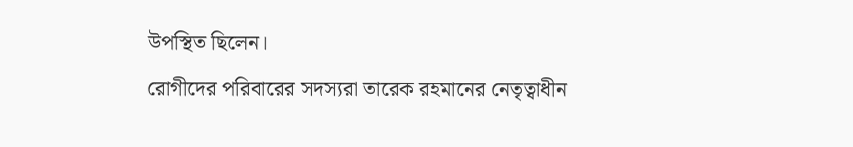উপস্থিত ছিলেন।
রোগীদের পরিবারের সদস্যরা তারেক রহমানের নেতৃত্বাধীন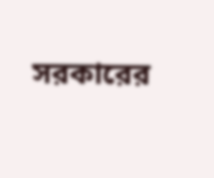সরকারের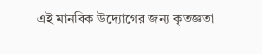এই মানবিক উদ্যোগের জন্য কৃতজ্ঞতা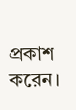প্রকাশ করেন।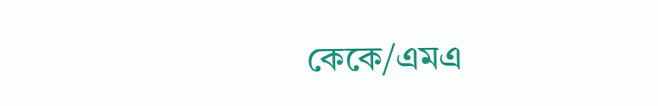কেকে/এমএ